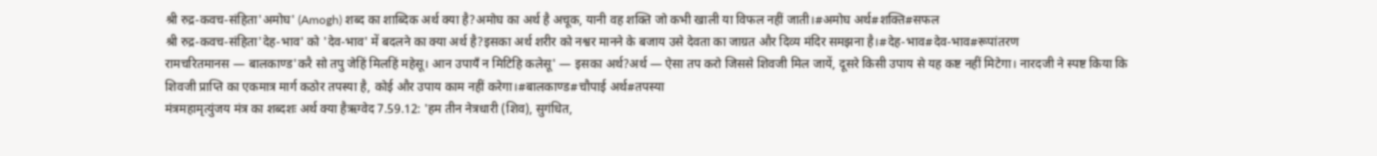श्री रुद्र-कवच-संहिता'अमोघ' (Amogh) शब्द का शाब्दिक अर्थ क्या है?अमोघ का अर्थ है अचूक, यानी वह शक्ति जो कभी खाली या विफल नहीं जाती।#अमोघ अर्थ#शक्ति#सफल
श्री रुद्र-कवच-संहिता'देह-भाव' को 'देव-भाव' में बदलने का क्या अर्थ है?इसका अर्थ शरीर को नश्वर मानने के बजाय उसे देवता का जाग्रत और दिव्य मंदिर समझना है।#देह-भाव#देव-भाव#रूपांतरण
रामचरितमानस — बालकाण्ड'करै सो तपु जेहिं मिलहिं महेसू। आन उपायँ न मिटिहि कलेसू' — इसका अर्थ?अर्थ — ऐसा तप करो जिससे शिवजी मिल जायें, दूसरे किसी उपाय से यह कष्ट नहीं मिटेगा। नारदजी ने स्पष्ट किया कि शिवजी प्राप्ति का एकमात्र मार्ग कठोर तपस्या है, कोई और उपाय काम नहीं करेगा।#बालकाण्ड#चौपाई अर्थ#तपस्या
मंत्रमहामृत्युंजय मंत्र का शब्दशः अर्थ क्या हैऋग्वेद 7.59.12: 'हम तीन नेत्रधारी (शिव), सुगंधित,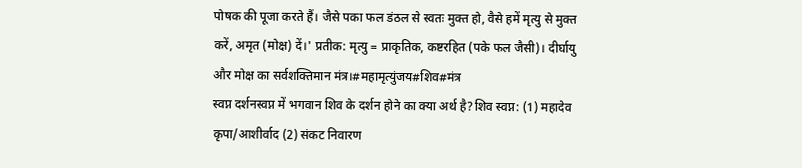पोषक की पूजा करते हैं। जैसे पका फल डंठल से स्वतः मुक्त हो, वैसे हमें मृत्यु से मुक्त करें, अमृत (मोक्ष) दें।' प्रतीक: मृत्यु = प्राकृतिक, कष्टरहित (पके फल जैसी)। दीर्घायु और मोक्ष का सर्वशक्तिमान मंत्र।#महामृत्युंजय#शिव#मंत्र
स्वप्न दर्शनस्वप्न में भगवान शिव के दर्शन होने का क्या अर्थ है?शिव स्वप्न: (1) महादेव कृपा/आशीर्वाद (2) संकट निवारण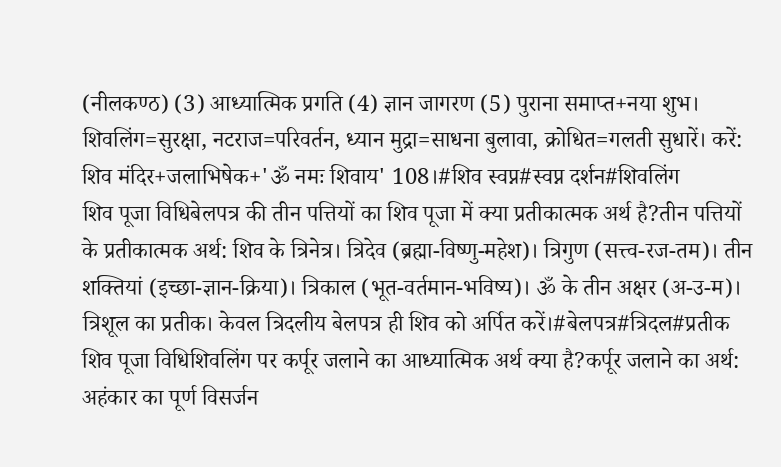(नीलकण्ठ) (3) आध्यात्मिक प्रगति (4) ज्ञान जागरण (5) पुराना समाप्त+नया शुभ। शिवलिंग=सुरक्षा, नटराज=परिवर्तन, ध्यान मुद्रा=साधना बुलावा, क्रोधित=गलती सुधारें। करें: शिव मंदिर+जलाभिषेक+'ॐ नमः शिवाय' 108।#शिव स्वप्न#स्वप्न दर्शन#शिवलिंग
शिव पूजा विधिबेलपत्र की तीन पत्तियों का शिव पूजा में क्या प्रतीकात्मक अर्थ है?तीन पत्तियों के प्रतीकात्मक अर्थ: शिव के त्रिनेत्र। त्रिदेव (ब्रह्मा-विष्णु-महेश)। त्रिगुण (सत्त्व-रज-तम)। तीन शक्तियां (इच्छा-ज्ञान-क्रिया)। त्रिकाल (भूत-वर्तमान-भविष्य)। ॐ के तीन अक्षर (अ-उ-म)। त्रिशूल का प्रतीक। केवल त्रिदलीय बेलपत्र ही शिव को अर्पित करें।#बेलपत्र#त्रिदल#प्रतीक
शिव पूजा विधिशिवलिंग पर कर्पूर जलाने का आध्यात्मिक अर्थ क्या है?कर्पूर जलाने का अर्थ: अहंकार का पूर्ण विसर्जन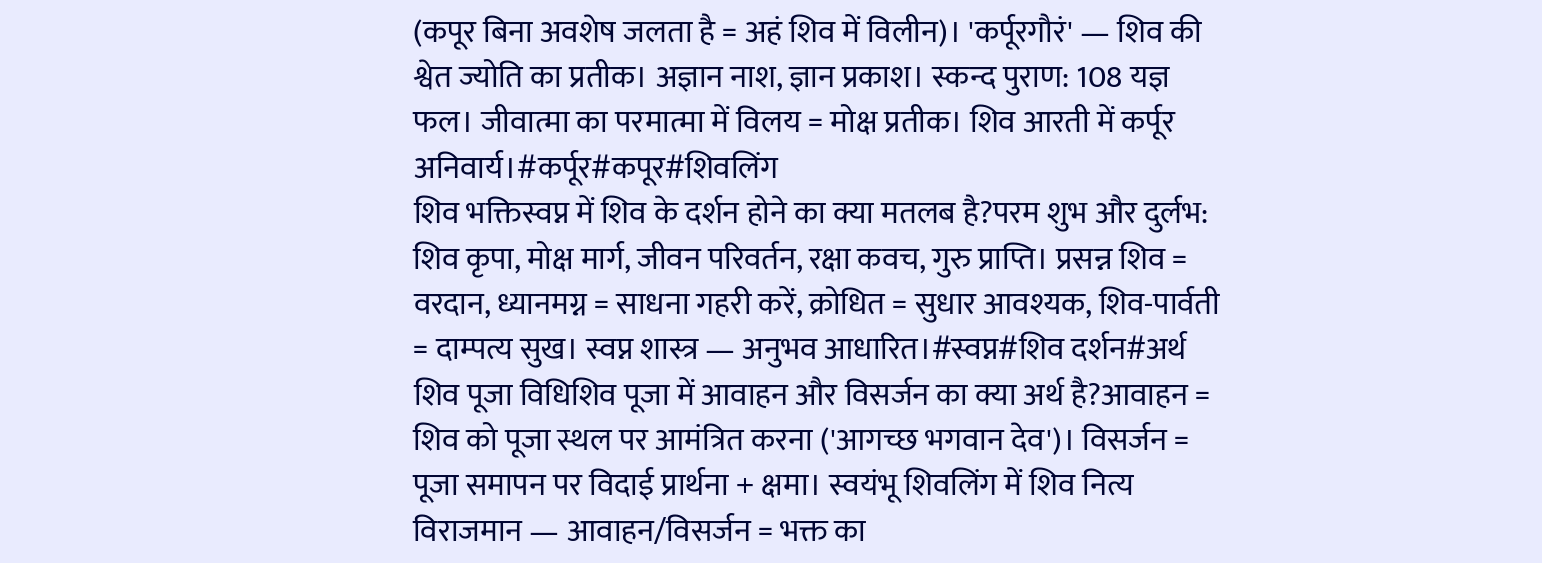(कपूर बिना अवशेष जलता है = अहं शिव में विलीन)। 'कर्पूरगौरं' — शिव की श्वेत ज्योति का प्रतीक। अज्ञान नाश, ज्ञान प्रकाश। स्कन्द पुराण: 108 यज्ञ फल। जीवात्मा का परमात्मा में विलय = मोक्ष प्रतीक। शिव आरती में कर्पूर अनिवार्य।#कर्पूर#कपूर#शिवलिंग
शिव भक्तिस्वप्न में शिव के दर्शन होने का क्या मतलब है?परम शुभ और दुर्लभ: शिव कृपा, मोक्ष मार्ग, जीवन परिवर्तन, रक्षा कवच, गुरु प्राप्ति। प्रसन्न शिव = वरदान, ध्यानमग्न = साधना गहरी करें, क्रोधित = सुधार आवश्यक, शिव-पार्वती = दाम्पत्य सुख। स्वप्न शास्त्र — अनुभव आधारित।#स्वप्न#शिव दर्शन#अर्थ
शिव पूजा विधिशिव पूजा में आवाहन और विसर्जन का क्या अर्थ है?आवाहन = शिव को पूजा स्थल पर आमंत्रित करना ('आगच्छ भगवान देव')। विसर्जन = पूजा समापन पर विदाई प्रार्थना + क्षमा। स्वयंभू शिवलिंग में शिव नित्य विराजमान — आवाहन/विसर्जन = भक्त का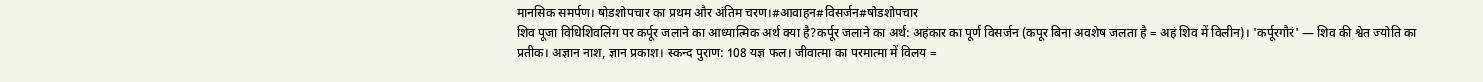मानसिक समर्पण। षोडशोपचार का प्रथम और अंतिम चरण।#आवाहन#विसर्जन#षोडशोपचार
शिव पूजा विधिशिवलिंग पर कर्पूर जलाने का आध्यात्मिक अर्थ क्या है?कर्पूर जलाने का अर्थ: अहंकार का पूर्ण विसर्जन (कपूर बिना अवशेष जलता है = अहं शिव में विलीन)। 'कर्पूरगौरं' — शिव की श्वेत ज्योति का प्रतीक। अज्ञान नाश, ज्ञान प्रकाश। स्कन्द पुराण: 108 यज्ञ फल। जीवात्मा का परमात्मा में विलय =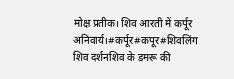मोक्ष प्रतीक। शिव आरती में कर्पूर अनिवार्य।#कर्पूर#कपूर#शिवलिंग
शिव दर्शनशिव के डमरू की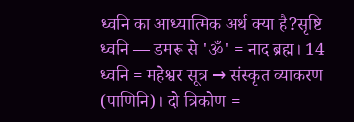ध्वनि का आध्यात्मिक अर्थ क्या है?सृष्टि ध्वनि — डमरू से 'ॐ' = नाद ब्रह्म। 14 ध्वनि = महेश्वर सूत्र → संस्कृत व्याकरण (पाणिनि)। दो त्रिकोण =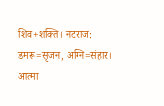शिव+शक्ति। नटराज: डमरू=सृजन, अग्नि=संहार। आत्मा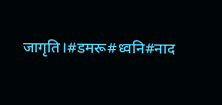जागृति।#डमरू#ध्वनि#नाद